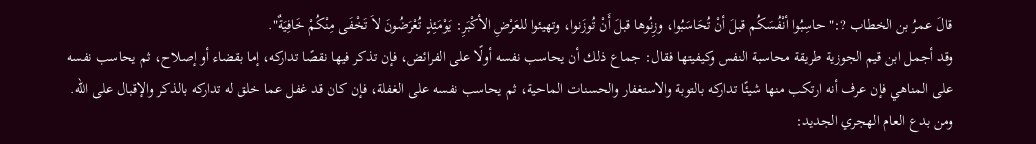قالَ عمرُ بن الخطاب ?:"حاسِبُوا أنْفُسَكُم قبلَ أنْ تُحَاسَبُوا، وزِنُوها قبلَ أَنْ تُوزَنوا، وتهيئوا للعَرْضِ الأكْبَرِ: يَوْمَئِذٍ تُعْرَضُونَ لاَ تَخْفَى مِنْكُمْ خَافِيَةٌ".
وقد أجمل ابن قيم الجوزية طريقة محاسبة النفس وكيفيتها فقال: جماع ذلك أن يحاسب نفسه أولًا على الفرائض، فإن تذكر فيها نقصًا تداركه، إما بقضاء أو إصلاح، ثم يحاسب نفسه على المناهي فإن عرف أنه ارتكب منها شيئًا تداركه بالتوبة والاستغفار والحسنات الماحية، ثم يحاسب نفسه على الغفلة، فإن كان قد غفل عما خلق له تداركه بالذكر والإقبال على الله.
ومن بدع العام الهجري الجديد: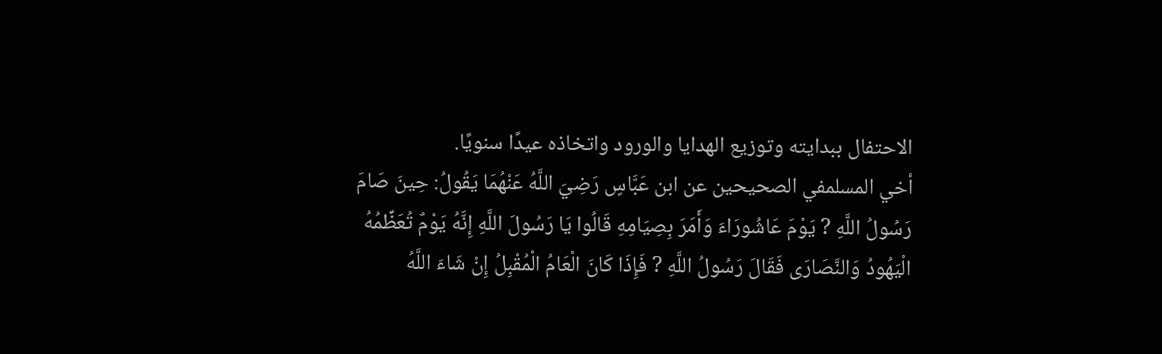الاحتفال ببدايته وتوزيع الهدايا والورود واتخاذه عيدًا سنويًا.
أخي المسلمفي الصحيحين عن ابن عَبَّاسٍ رَضِيَ اللَّهُ عَنْهُمَا يَقُولُ: حِينَ صَامَ رَسُولُ اللَّهِ ? يَوْمَ عَاشُورَاءَ وَأَمَرَ بِصِيَامِهِ قَالُوا يَا رَسُولَ اللَّهِ إِنَّهُ يَوْمٌ تُعَظِّمُهُ الْيَهُودُ وَالنَّصَارَى فَقَالَ رَسُولُ اللَّهِ ? فَإِذَا كَانَ الْعَامُ الْمُقْبِلُ إِنْ شَاءَ اللَّهُ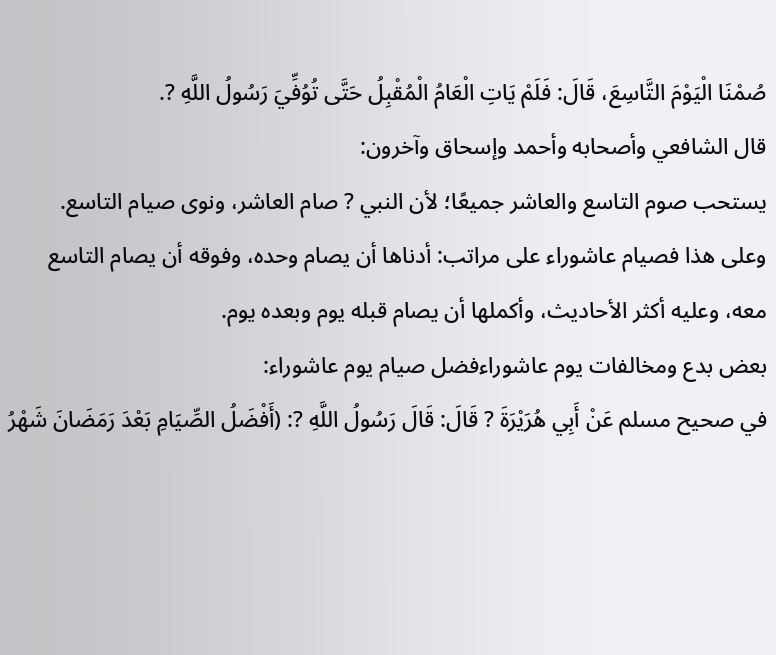صُمْنَا الْيَوْمَ التَّاسِعَ، قَالَ: فَلَمْ يَاتِ الْعَامُ الْمُقْبِلُ حَتَّى تُوُفِّيَ رَسُولُ اللَّهِ ?.
قال الشافعي وأصحابه وأحمد وإسحاق وآخرون:
يستحب صوم التاسع والعاشر جميعًا؛ لأن النبي ? صام العاشر، ونوى صيام التاسع.
وعلى هذا فصيام عاشوراء على مراتب: أدناها أن يصام وحده، وفوقه أن يصام التاسع معه، وعليه أكثر الأحاديث، وأكملها أن يصام قبله يوم وبعده يوم.
بعض بدع ومخالفات يوم عاشوراءفضل صيام يوم عاشوراء:
في صحيح مسلم عَنْ أَبِي هُرَيْرَةَ ? قَالَ: قَالَ رَسُولُ اللَّهِ ?: (أَفْضَلُ الصِّيَامِ بَعْدَ رَمَضَانَ شَهْرُ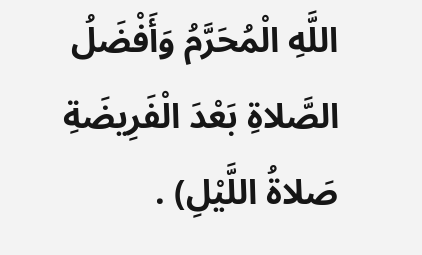اللَّهِ الْمُحَرَّمُ وَأَفْضَلُ الصَّلاةِ بَعْدَ الْفَرِيضَةِ صَلاةُ اللَّيْلِ) .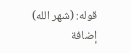قوله: (شهر الله) إضافة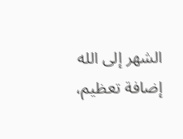الشهر إلى الله إضافة تعظيم،